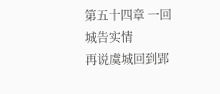第五十四章 一回城告实情
再说虞城回到郢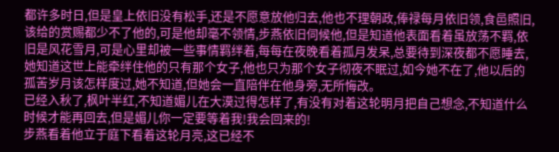都许多时日,但是皇上依旧没有松手,还是不愿意放他归去,他也不理朝政,俸禄每月依旧领,食邑照旧,该给的赏赐都少不了他的,可是他却毫不领情,步燕依旧伺候他,但是知道他表面看着虽放荡不羁,依旧是风花雪月,可是心里却被一些事情羁绊着,每每在夜晚看着孤月发呆,总要待到深夜都不愿睡去,她知道这世上能牵绊住他的只有那个女子,他也只为那个女子彻夜不眠过,如今她不在了,他以后的孤苦岁月该怎样度过,她不知道,但她会一直陪伴在他身旁,无所悔改。
已经入秋了,枫叶半红,不知道媚儿在大漠过得怎样了,有没有对着这轮明月把自己想念,不知道什么时候才能再回去,但是媚儿你一定要等着我!我会回来的!
步燕看着他立于庭下看着这轮月亮,这已经不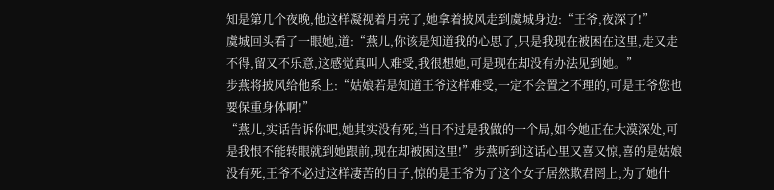知是第几个夜晚,他这样凝视着月亮了,她拿着披风走到虞城身边:“王爷,夜深了!”
虞城回头看了一眼她,道:“燕儿,你该是知道我的心思了,只是我现在被困在这里,走又走不得,留又不乐意,这感觉真叫人难受,我很想她,可是现在却没有办法见到她。”
步燕将披风给他系上:“姑娘若是知道王爷这样难受,一定不会置之不理的,可是王爷您也要保重身体啊!”
“燕儿,实话告诉你吧,她其实没有死,当日不过是我做的一个局,如今她正在大漠深处,可是我恨不能转眼就到她跟前,现在却被困这里!”步燕听到这话心里又喜又惊,喜的是姑娘没有死,王爷不必过这样凄苦的日子,惊的是王爷为了这个女子居然欺君罔上,为了她什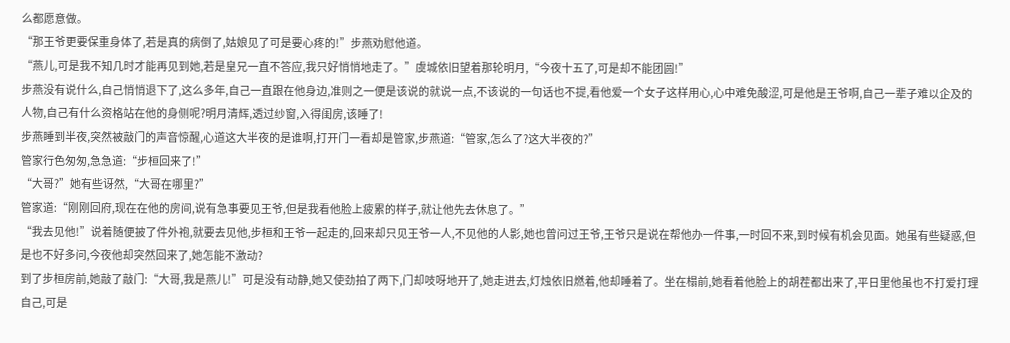么都愿意做。
“那王爷更要保重身体了,若是真的病倒了,姑娘见了可是要心疼的!”步燕劝慰他道。
“燕儿,可是我不知几时才能再见到她,若是皇兄一直不答应,我只好悄悄地走了。”虞城依旧望着那轮明月,“今夜十五了,可是却不能团圆!”
步燕没有说什么,自己悄悄退下了,这么多年,自己一直跟在他身边,准则之一便是该说的就说一点,不该说的一句话也不提,看他爱一个女子这样用心,心中难免酸涩,可是他是王爷啊,自己一辈子难以企及的人物,自己有什么资格站在他的身侧呢?明月清辉,透过纱窗,入得闺房,该睡了!
步燕睡到半夜,突然被敲门的声音惊醒,心道这大半夜的是谁啊,打开门一看却是管家,步燕道:“管家,怎么了?这大半夜的?”
管家行色匆匆,急急道:“步桓回来了!”
“大哥?”她有些讶然,“大哥在哪里?”
管家道:“刚刚回府,现在在他的房间,说有急事要见王爷,但是我看他脸上疲累的样子,就让他先去休息了。”
“我去见他!”说着随便披了件外袍,就要去见他,步桓和王爷一起走的,回来却只见王爷一人,不见他的人影,她也曾问过王爷,王爷只是说在帮他办一件事,一时回不来,到时候有机会见面。她虽有些疑惑,但是也不好多问,今夜他却突然回来了,她怎能不激动?
到了步桓房前,她敲了敲门:“大哥,我是燕儿!”可是没有动静,她又使劲拍了两下,门却吱呀地开了,她走进去,灯烛依旧燃着,他却睡着了。坐在榻前,她看着他脸上的胡茬都出来了,平日里他虽也不打爱打理自己,可是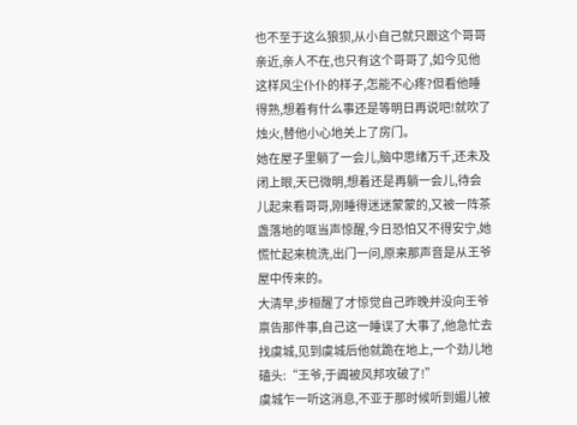也不至于这么狼狈,从小自己就只跟这个哥哥亲近,亲人不在,也只有这个哥哥了,如今见他这样风尘仆仆的样子,怎能不心疼?但看他睡得熟,想着有什么事还是等明日再说吧!就吹了烛火,替他小心地关上了房门。
她在屋子里躺了一会儿,脑中思绪万千,还未及闭上眼,天已微明,想着还是再躺一会儿,待会儿起来看哥哥,刚睡得迷迷蒙蒙的,又被一阵茶盏落地的哐当声惊醒,今日恐怕又不得安宁,她慌忙起来梳洗,出门一问,原来那声音是从王爷屋中传来的。
大清早,步桓醒了才惊觉自己昨晚并没向王爷禀告那件事,自己这一睡误了大事了,他急忙去找虞城,见到虞城后他就跪在地上,一个劲儿地磕头:“王爷,于阗被风邦攻破了!”
虞城乍一听这消息,不亚于那时候听到媚儿被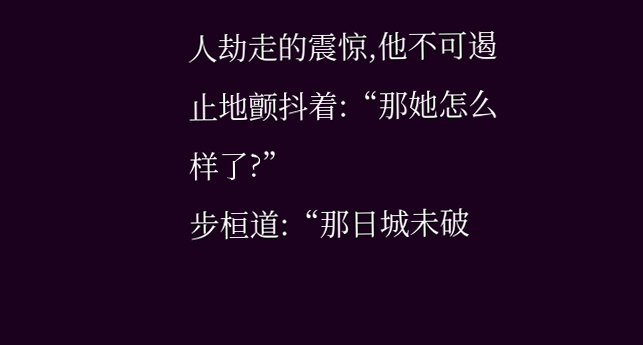人劫走的震惊,他不可遏止地颤抖着:“那她怎么样了?”
步桓道:“那日城未破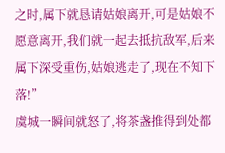之时,属下就恳请姑娘离开,可是姑娘不愿意离开,我们就一起去抵抗敌军,后来属下深受重伤,姑娘逃走了,现在不知下落!”
虞城一瞬间就怒了,将茶盏推得到处都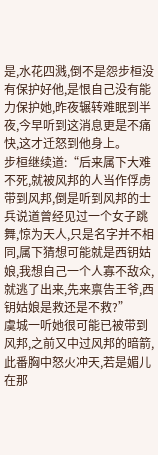是,水花四溅,倒不是怨步桓没有保护好他,是恨自己没有能力保护她,昨夜辗转难眠到半夜,今早听到这消息更是不痛快,这才迁怒到他身上。
步桓继续道:“后来属下大难不死,就被风邦的人当作俘虏带到风邦,倒是听到风邦的士兵说道曾经见过一个女子跳舞,惊为天人,只是名字并不相同,属下猜想可能就是西钥姑娘,我想自己一个人寡不敌众,就逃了出来,先来禀告王爷,西钥姑娘是救还是不救?”
虞城一听她很可能已被带到风邦,之前又中过风邦的暗箭,此番胸中怒火冲天,若是媚儿在那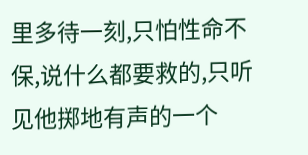里多待一刻,只怕性命不保,说什么都要救的,只听见他掷地有声的一个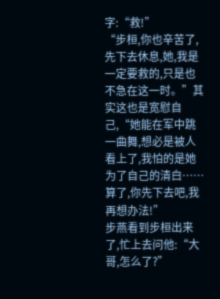字:“救!”
“步桓,你也辛苦了,先下去休息,她,我是一定要救的,只是也不急在这一时。”其实这也是宽慰自己,“她能在军中跳一曲舞,想必是被人看上了,我怕的是她为了自己的清白……算了,你先下去吧,我再想办法!”
步燕看到步桓出来了,忙上去问他:“大哥,怎么了?”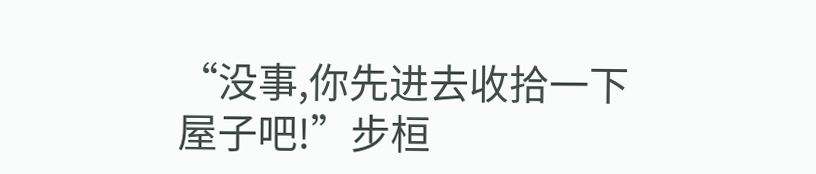“没事,你先进去收拾一下屋子吧!”步桓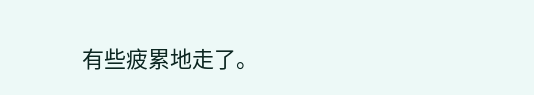有些疲累地走了。